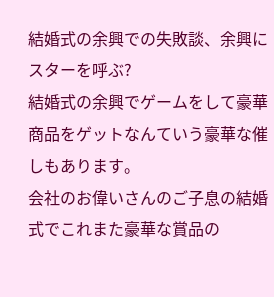結婚式の余興での失敗談、余興にスターを呼ぶ?
結婚式の余興でゲームをして豪華商品をゲットなんていう豪華な催しもあります。
会社のお偉いさんのご子息の結婚式でこれまた豪華な賞品の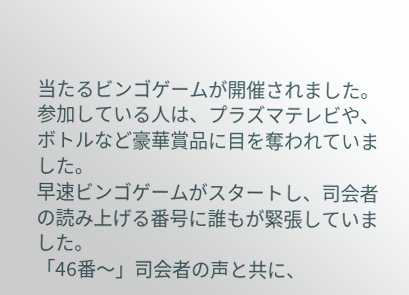当たるビンゴゲームが開催されました。
参加している人は、プラズマテレビや、ボトルなど豪華賞品に目を奪われていました。
早速ビンゴゲームがスタートし、司会者の読み上げる番号に誰もが緊張していました。
「46番〜」司会者の声と共に、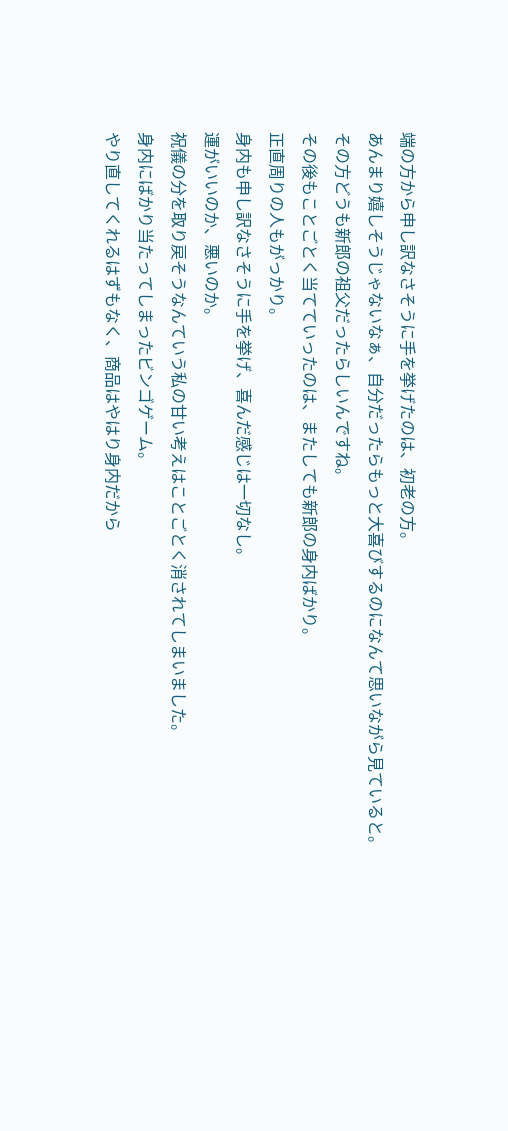端の方から申し訳なさそうに手を挙げたのは、初老の方。
あんまり嬉しそうじゃないなぁ、自分だったらもっと大喜びするのになんて思いながら見ていると。
その方どうも新郎の祖父だったらしいんですね。
その後もことごとく当てていったのは、またしても新郎の身内ばかり。
正直周りの人もがっかり。
身内も申し訳なさそうに手を挙げ、喜んだ感じは一切なし。
運がいいのか、悪いのか。
祝儀の分を取り戻そうなんていう私の甘い考えはことごとく消されてしまいました。
身内にばかり当たってしまったビンゴゲーム。
やり直してくれるはずもなく、商品はやはり身内だから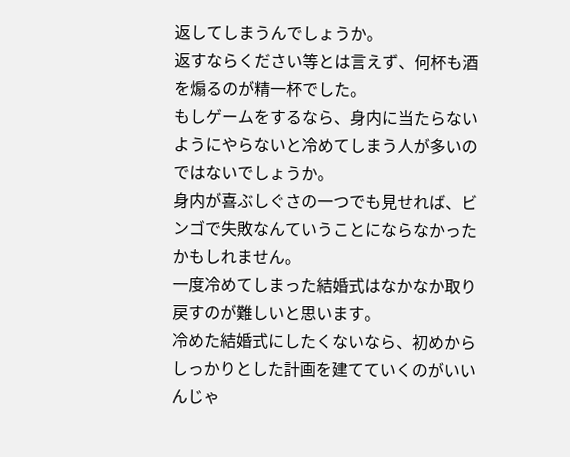返してしまうんでしょうか。
返すならください等とは言えず、何杯も酒を煽るのが精一杯でした。
もしゲームをするなら、身内に当たらないようにやらないと冷めてしまう人が多いのではないでしょうか。
身内が喜ぶしぐさの一つでも見せれば、ビンゴで失敗なんていうことにならなかったかもしれません。
一度冷めてしまった結婚式はなかなか取り戻すのが難しいと思います。
冷めた結婚式にしたくないなら、初めからしっかりとした計画を建てていくのがいいんじゃ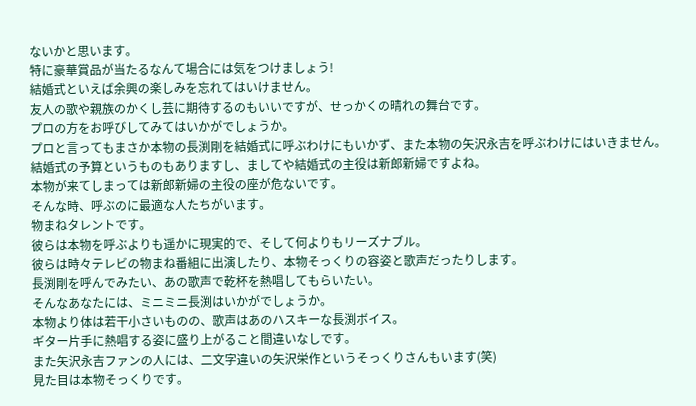ないかと思います。
特に豪華賞品が当たるなんて場合には気をつけましょう!
結婚式といえば余興の楽しみを忘れてはいけません。
友人の歌や親族のかくし芸に期待するのもいいですが、せっかくの晴れの舞台です。
プロの方をお呼びしてみてはいかがでしょうか。
プロと言ってもまさか本物の長渕剛を結婚式に呼ぶわけにもいかず、また本物の矢沢永吉を呼ぶわけにはいきません。
結婚式の予算というものもありますし、ましてや結婚式の主役は新郎新婦ですよね。
本物が来てしまっては新郎新婦の主役の座が危ないです。
そんな時、呼ぶのに最適な人たちがいます。
物まねタレントです。
彼らは本物を呼ぶよりも遥かに現実的で、そして何よりもリーズナブル。
彼らは時々テレビの物まね番組に出演したり、本物そっくりの容姿と歌声だったりします。
長渕剛を呼んでみたい、あの歌声で乾杯を熱唱してもらいたい。
そんなあなたには、ミニミニ長渕はいかがでしょうか。
本物より体は若干小さいものの、歌声はあのハスキーな長渕ボイス。
ギター片手に熱唱する姿に盛り上がること間違いなしです。
また矢沢永吉ファンの人には、二文字違いの矢沢栄作というそっくりさんもいます(笑)
見た目は本物そっくりです。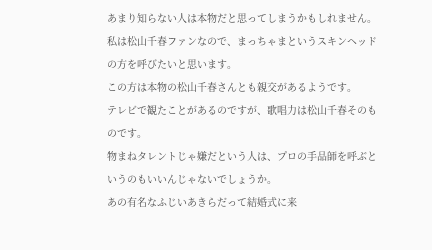あまり知らない人は本物だと思ってしまうかもしれません。
私は松山千春ファンなので、まっちゃまというスキンヘッドの方を呼びたいと思います。
この方は本物の松山千春さんとも親交があるようです。
テレビで観たことがあるのですが、歌唱力は松山千春そのものです。
物まねタレントじゃ嫌だという人は、プロの手品師を呼ぶというのもいいんじゃないでしょうか。
あの有名なふじいあきらだって結婚式に来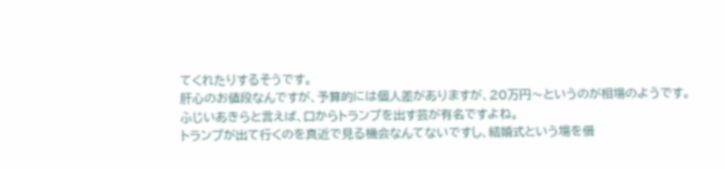てくれたりするそうです。
肝心のお値段なんですが、予算的には個人差がありますが、20万円〜というのが相場のようです。
ふじいあきらと言えば、口からトランプを出す芸が有名ですよね。
トランプが出て行くのを真近で見る機会なんてないですし、結婚式という場を借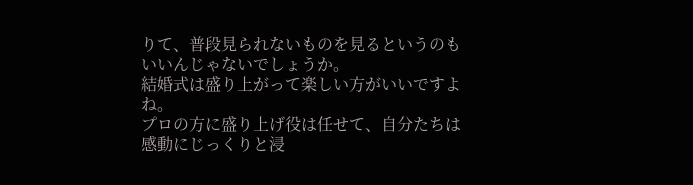りて、普段見られないものを見るというのもいいんじゃないでしょうか。
結婚式は盛り上がって楽しい方がいいですよね。
プロの方に盛り上げ役は任せて、自分たちは感動にじっくりと浸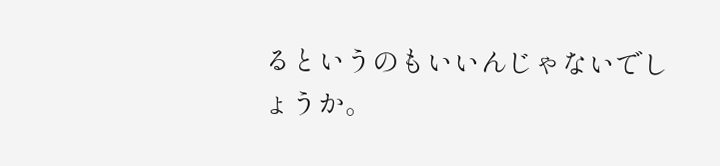るというのもいいんじゃないでしょうか。